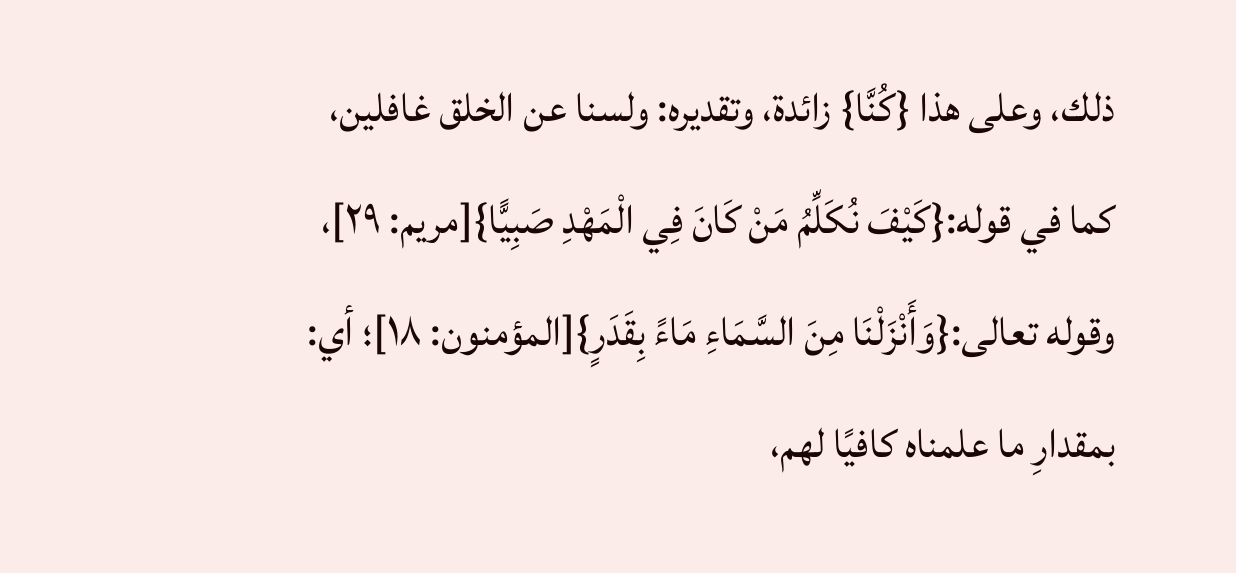ذلك، وعلى هذا {كُنَّا} زائدة، وتقديره: ولسنا عن الخلق غافلين، كما في قوله:{كَيْفَ نُكَلِّمُ مَنْ كَانَ فِي الْمَهْدِ صَبِيًّا}[مريم: ٢٩]، وقوله تعالى:{وَأَنْزَلْنَا مِنَ السَّمَاءِ مَاءً بِقَدَرٍ}[المؤمنون: ١٨]؛ أي: بمقدارِ ما علمناه كافيًا لهم،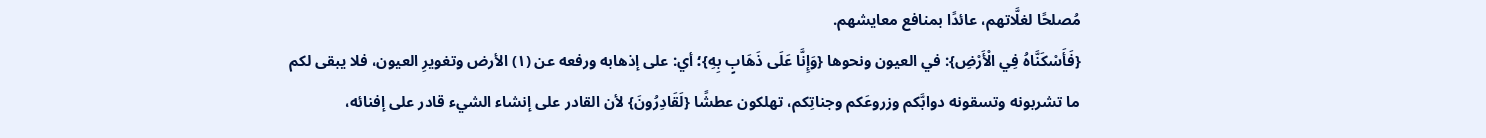مُصلحًا لغلَّاتهم، عائدًا بمنافع معايشهم.
{فَأَسْكَنَّاهُ فِي الْأَرْضِ}: في العيون ونحوها {وَإِنَّا عَلَى ذَهَابٍ بِهِ}؛ أي: على إذهابه ورفعه عن (١) الأرض وتغويرِ العيون، فلا يبقى لكم ما تشربونه وتسقونه دوابَّكم وزروعَكم وجناتِكم، تهلكون عطشًا {لَقَادِرُونَ} لأن القادر على إنشاء الشيء قادر على إفنائه،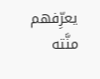يعرِّفهم منَّته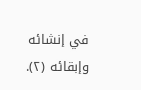في إنشائه وإبقائه (٢).